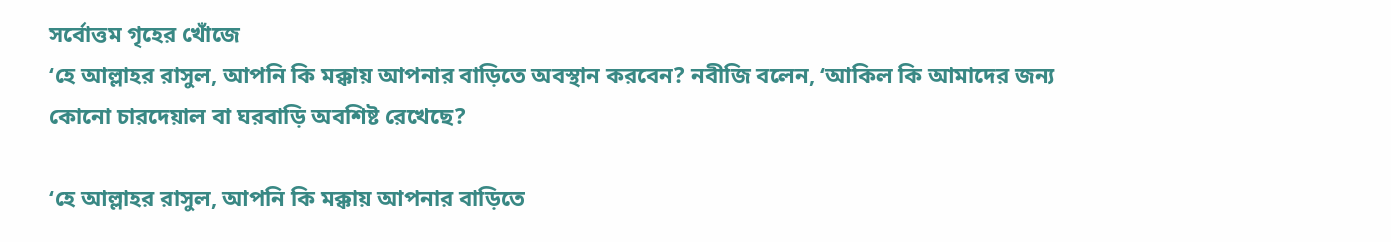সর্বোত্তম গৃহের খোঁজে
‘হে আল্লাহর রাসুল, আপনি কি মক্কায় আপনার বাড়িতে অবস্থান করবেন? নবীজি বলেন, ‘আকিল কি আমাদের জন্য কোনো চারদেয়াল বা ঘরবাড়ি অবশিষ্ট রেখেছে?

‘হে আল্লাহর রাসুল, আপনি কি মক্কায় আপনার বাড়িতে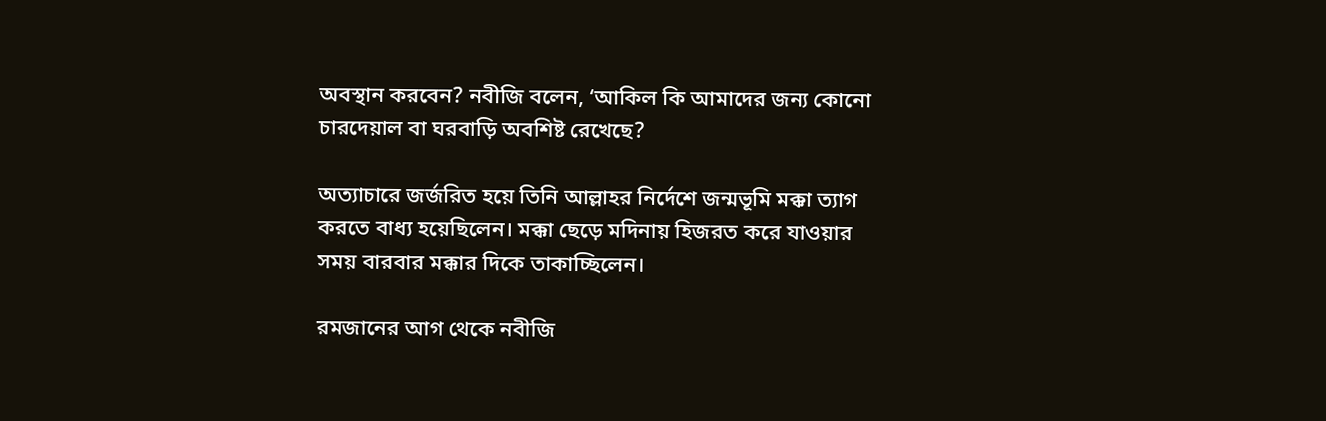অবস্থান করবেন? নবীজি বলেন, ‘আকিল কি আমাদের জন্য কোনো চারদেয়াল বা ঘরবাড়ি অবশিষ্ট রেখেছে?

অত্যাচারে জর্জরিত হয়ে তিনি আল্লাহর নির্দেশে জন্মভূমি মক্কা ত্যাগ করতে বাধ্য হয়েছিলেন। মক্কা ছেড়ে মদিনায় হিজরত করে যাওয়ার সময় বারবার মক্কার দিকে তাকাচ্ছিলেন।

রমজানের আগ থেকে নবীজি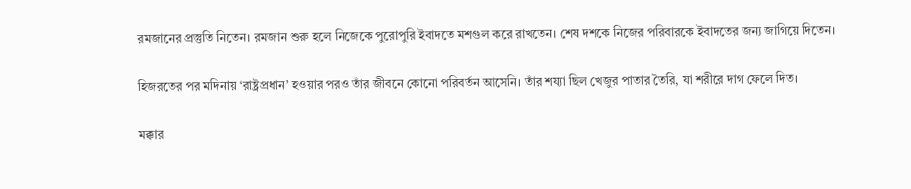রমজানের প্রস্তুতি নিতেন। রমজান শুরু হলে নিজেকে পুরোপুরি ইবাদতে মশগুল করে রাখতেন। শেষ দশকে নিজের পরিবারকে ইবাদতের জন্য জাগিয়ে দিতেন।

হিজরতের পর মদিনায় ‘রাষ্ট্রপ্রধান’ হওয়ার পরও তাঁর জীবনে কোনো পরিবর্তন আসেনি। তাঁর শয্যা ছিল খেজুর পাতার তৈরি, যা শরীরে দাগ ফেলে দিত।

মক্কার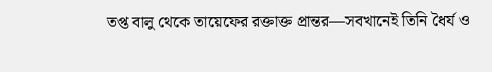তপ্ত বালু থেকে তায়েফের রক্তাক্ত প্রান্তর—সবখানেই তিনি ধৈর্য ও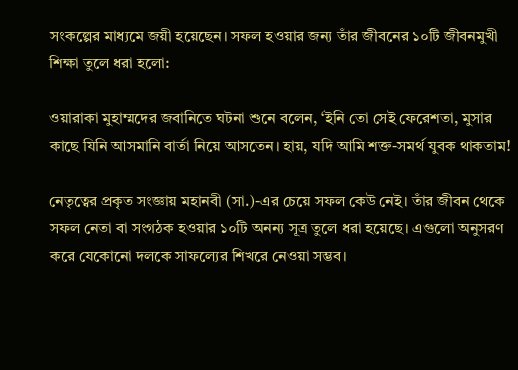সংকল্পের মাধ্যমে জয়ী হয়েছেন। সফল হওয়ার জন্য তাঁর জীবনের ১০টি জীবনমুখী শিক্ষা তুলে ধরা হলো:

ওয়ারাকা মুহাম্মদের জবানিতে ঘটনা শুনে বলেন, ‘ইনি তো সেই ফেরেশতা, মুসার কাছে যিনি আসমানি বার্তা নিয়ে আসতেন। হায়, যদি আমি শক্ত-সমর্থ যুবক থাকতাম!

নেতৃত্বের প্রকৃত সংজ্ঞায় মহানবী (সা.)-এর চেয়ে সফল কেউ নেই। তাঁর জীবন থেকে সফল নেতা বা সংগঠক হওয়ার ১০টি অনন্য সূত্র তুলে ধরা হয়েছে। এগুলো অনুসরণ করে যেকোনো দলকে সাফল্যের শিখরে নেওয়া সম্ভব।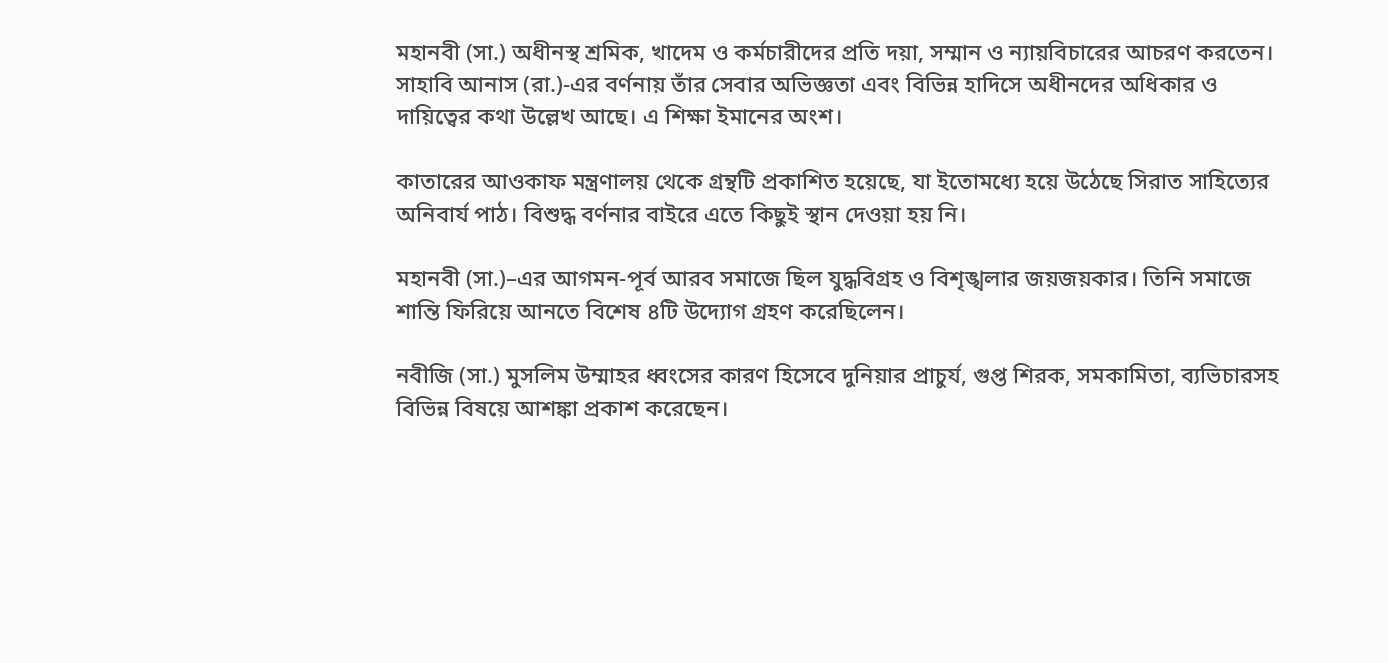মহানবী (সা.) অধীনস্থ শ্রমিক, খাদেম ও কর্মচারীদের প্রতি দয়া, সম্মান ও ন্যায়বিচারের আচরণ করতেন। সাহাবি আনাস (রা.)-এর বর্ণনায় তাঁর সেবার অভিজ্ঞতা এবং বিভিন্ন হাদিসে অধীনদের অধিকার ও দায়িত্বের কথা উল্লেখ আছে। এ শিক্ষা ইমানের অংশ।

কাতারের আওকাফ মন্ত্রণালয় থেকে গ্রন্থটি প্রকাশিত হয়েছে, যা ইতোমধ্যে হয়ে উঠেছে সিরাত সাহিত্যের অনিবার্য পাঠ। বিশুদ্ধ বর্ণনার বাইরে এতে কিছুই স্থান দেওয়া হয় নি।

মহানবী (সা.)–এর আগমন-পূর্ব আরব সমাজে ছিল যুদ্ধবিগ্রহ ও বিশৃঙ্খলার জয়জয়কার। তিনি সমাজে শান্তি ফিরিয়ে আনতে বিশেষ ৪টি উদ্যোগ গ্রহণ করেছিলেন।

নবীজি (সা.) মুসলিম উম্মাহর ধ্বংসের কারণ হিসেবে দুনিয়ার প্রাচুর্য, গুপ্ত শিরক, সমকামিতা, ব্যভিচারসহ বিভিন্ন বিষয়ে আশঙ্কা প্রকাশ করেছেন।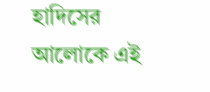হাদিসের আলোকে এই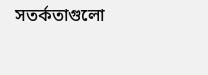সতর্কতাগুলো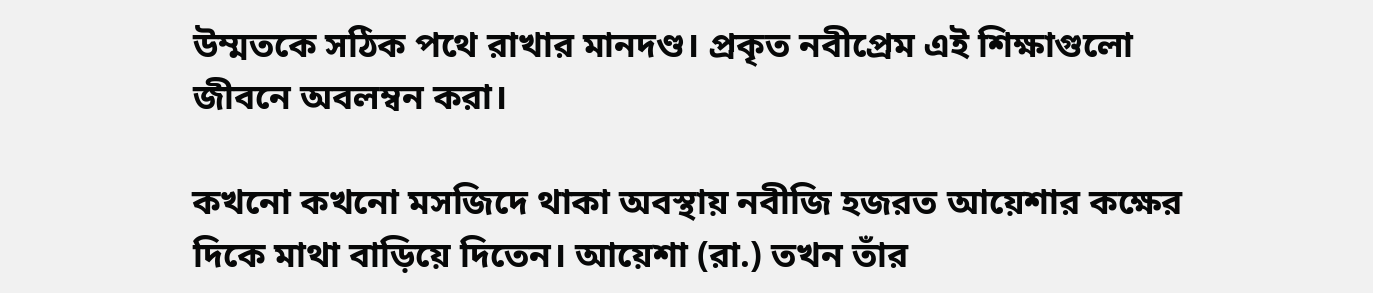উম্মতকে সঠিক পথে রাখার মানদণ্ড। প্রকৃত নবীপ্রেম এই শিক্ষাগুলো জীবনে অবলম্বন করা।

কখনো কখনো মসজিদে থাকা অবস্থায় নবীজি হজরত আয়েশার কক্ষের দিকে মাথা বাড়িয়ে দিতেন। আয়েশা (রা.) তখন তাঁর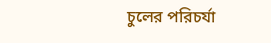চুলের পরিচর্যা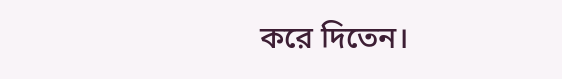করে দিতেন।